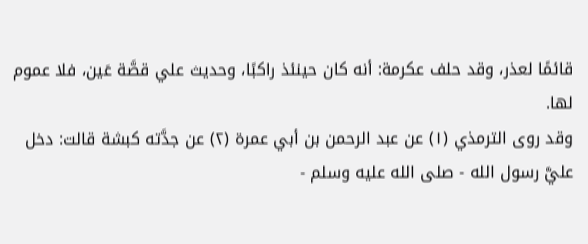قائمًا لعذر، وقد حلف عكرمة: أنه كان حينئذ راكبًا، وحديث علي قصَّة عَين، فلا عموم لها.
وقد روى الترمذي (١) عن عبد الرحمن بن أبي عمرة (٢) عن جدَّته كبشة قالت: دخل عليَّ رسول الله - صلى الله عليه وسلم -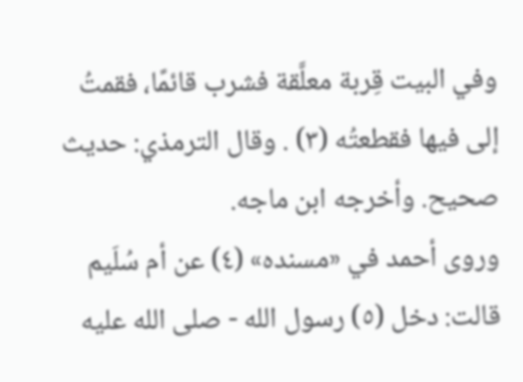وفي البيت قِربة معلَّقة فشرب قائمًا، فقمتُ إلى فيها فقطعتُه (٣) . وقال الترمذي: حديث صحيح. وأخرجه ابن ماجه.
وروى أحمد في «مسنده» (٤) عن أم سُلَيم قالت: دخل (٥) رسول الله - صلى الله عليه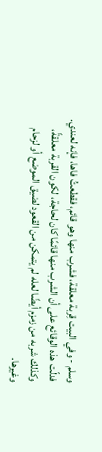وسلم - وفي البيت قِربة معلقة، فشرب منها وهو قائم، فقطعتُ فاها، فإنه لعندي.
فدلّت هذه الوقائع على أن الشرب منها قائمًا كان لحاجة، لكون القربة معلقةً، وكذلك شربه من زمزم أيضًا لعله لم يتمكن من القعود لضيق الموضع أو لزحام وغيرها.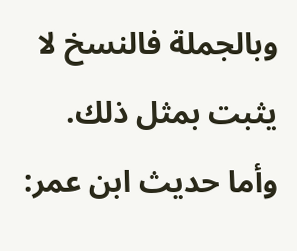وبالجملة فالنسخ لا يثبت بمثل ذلك.
وأما حديث ابن عمر: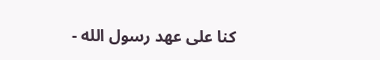كنا على عهد رسول الله -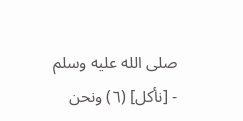صلى الله عليه وسلم - [نأكل] (٦) ونحن